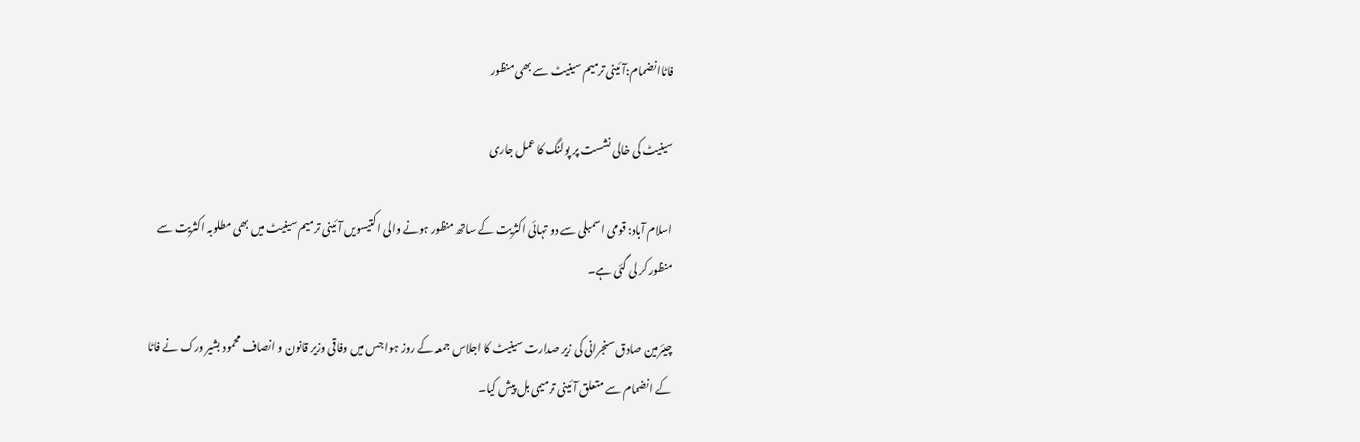فاٹاانضمام:آئینی ترمیم سینیٹ سے بھی منظور

سینیٹ کی خالی نشست پر پولنگ کا عمل جاری

اسلام آباد: قومی اسمبلی سے دو تہائی اکثریت کے ساتھ منظور ہونے والی اکتیسویں آئینی ترمیم سینیٹ میں بھی مطلوبہ اکثریت سے منظور کر لی گئی ہے۔

چیئرمین صادق سنجرانی کی زیر صدارت سینیٹ کا اجلاس جمعہ کے روز ہوا جس میں وفاقی وزیر قانون و انصاف محمود بشیر ورک نے فاٹا کے انضمام سے متعلق آئینی ترمیمی بل پیش کیا۔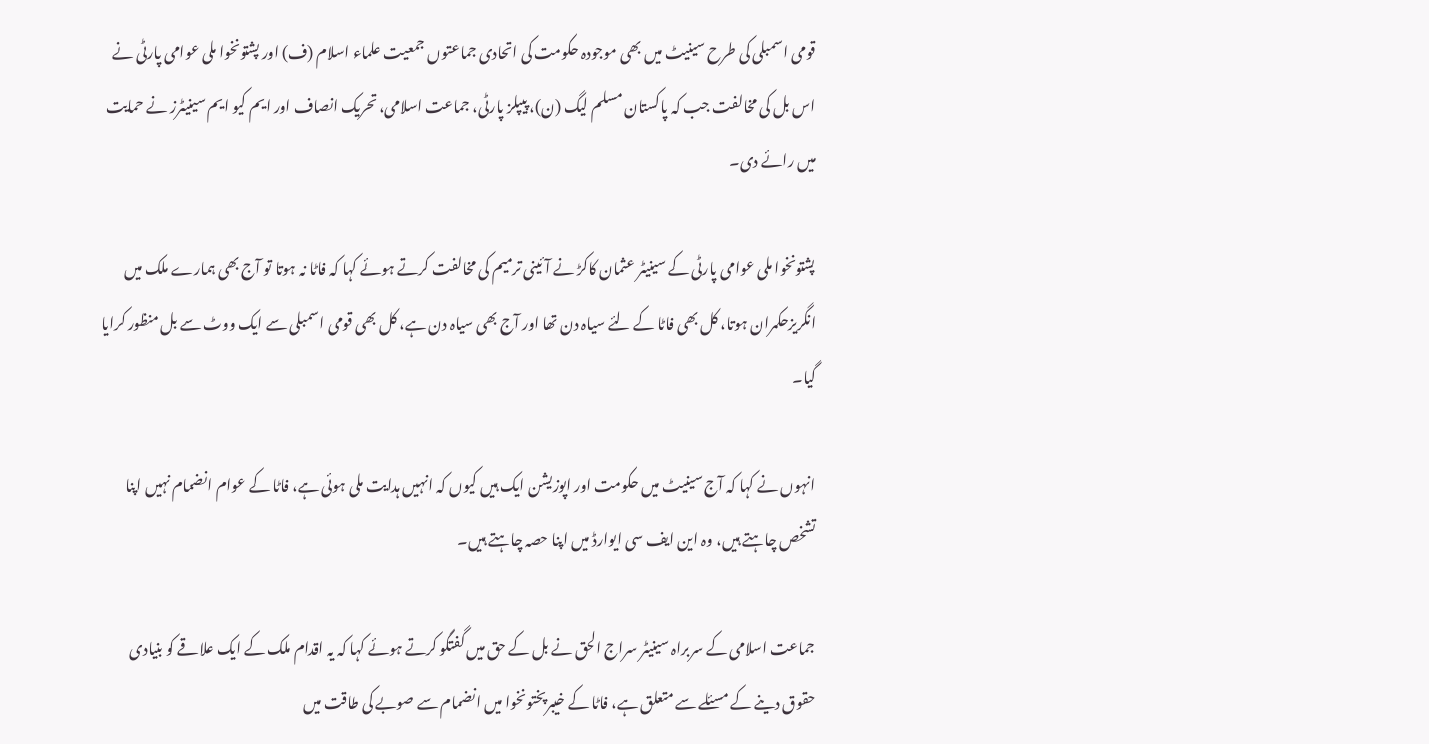قومی اسمبلی کی طرح سینیٹ میں بھی موجودہ حکومت کی اتحادی جماعتوں جمعیت علماء اسلام (ف) اور پشتونخوا ملی عوامی پارٹی نے اس بل کی مخالفت جب کہ پاکستان مسلم لیگ (ن)، پیپلز پارٹی، جماعت اسلامی، تحریک انصاف اور ایم کیو ایم سینیٹرز نے حمایت میں رائے دی۔

پشتونخوا ملی عوامی پارٹی کے سینیٹر عثمان کاکڑ نے آئینی ترمیم کی مخالفت کرتے ہوئے کہا کہ فاٹا نہ ہوتا تو آج بھی ہمارے ملک میں انگریزحکمران ہوتا، کل بھی فاٹا کے لئے سیاہ دن تھا اور آج بھی سیاہ دن ہے، کل بھی قومی اسمبلی سے ایک ووٹ سے بل منظور کرایا گیا۔

انہوں نے کہا کہ آج سینیٹ میں حکومت اور اپوزیشن ایک ہیں کیوں کہ انہیں ہدایت ملی ہوئی ہے، فاٹا کے عوام انضمام نہیں اپنا تشخص چاہتے ہیں، وہ این ایف سی ایوارڈ میں اپنا حصہ چاہتے ہیں۔

جماعت اسلامی کے سربراہ سینیٹر سراج الحق نے بل کے حق میں گفتگو کرتے ہوئے کہا کہ یہ اقدام ملک کے ایک علاقے کو بنیادی حقوق دینے کے مسئلے سے متعلق ہے، فاٹا کے خیبرپختونخوا میں انضمام سے صوبے کی طاقت میں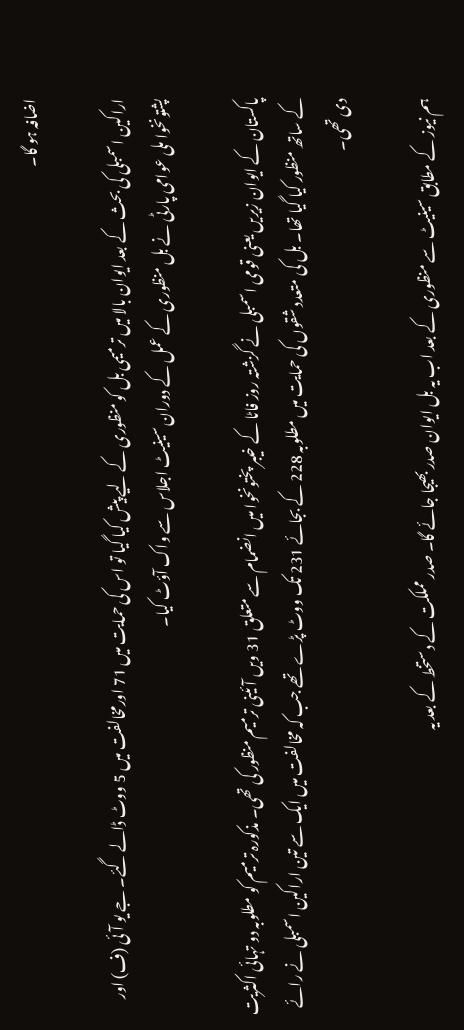اضافہ ہو گا۔

اراکین اسمبلی کی بحث کے بعد ایوان بالا میں ترمیمی بل کو منظوری کے لیے پیش کیا گیا تو اس کی حمایت میں 71 اورمخالفت میں 5 ووٹ ڈالے گئے۔ جے یو آئی (ف) اور پشتونخوا ملی عوامی پارٹی نے بل منظوری کے عمل کے دوران سینیٹ اجلاس سے واک آؤٹ کیا۔

پاکستان کے ایوان زیریں یعنی قومی اسمبلی نے گزشتہ روز فاٹا کے خیبر پختونخوا میں انضمام سے متعلق 31 ویں آئینی ترمیم منظور کی تھی۔ مذکورہ ترمیم کو مطلوبہ دو تہائی اکثریت کے ساتھ منظور کیا گیا تھا۔ بل کی متعدد شقوں کی حمایت میں مطلوبہ 228 کے بجائے 231 تک ووٹ پڑے تھے جب کہ مخالفت میں ایک سے تین اراکین اسمبلی نے رائے دی تھی۔

ہم نیوز کے مطابق سینیٹ سے منظوری کے بعد اب یہ بل ایوان صدر بھیجا جائے گا۔ صدر مملکت کے دستخط کے بعد یہ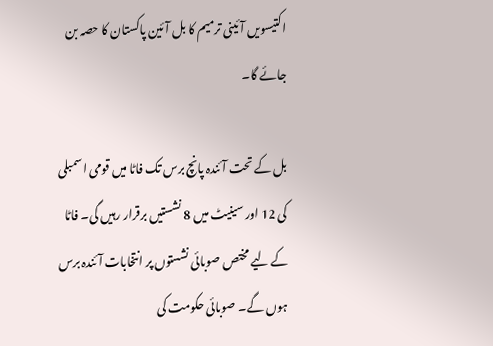اکتیسویں آئینی ترمیم کا بل آئین پاکستان کا حصہ بن جائے گا۔

بل کے تحت آئندہ پانچ برس تک فاٹا میں قومی اسمبلی کی 12 اور سینیٹ میں 8 نشستیں برقرار رہیں گی۔ فاٹا کے لیے مختص صوبائی نشستوں پر انتخابات آئندہ برس ہوں گے۔ صوبائی حکومت کی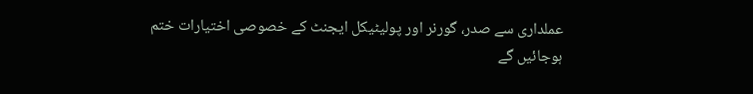عملداری سے صدر، گورنر اور پولیٹیکل ایجنٹ کے خصوصی اختیارات ختم ہوجائیں گے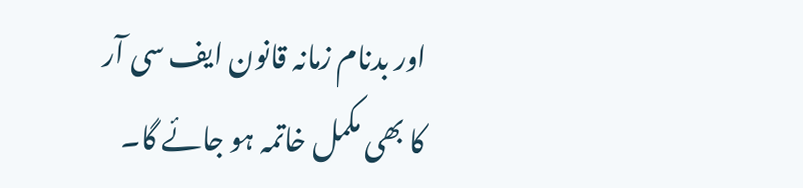اور بدنام زمانہ قانون ایف سی آر کا بھی مکمل خاتمہ ہو جائے گا۔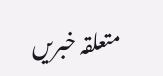متعلقہ خبریں